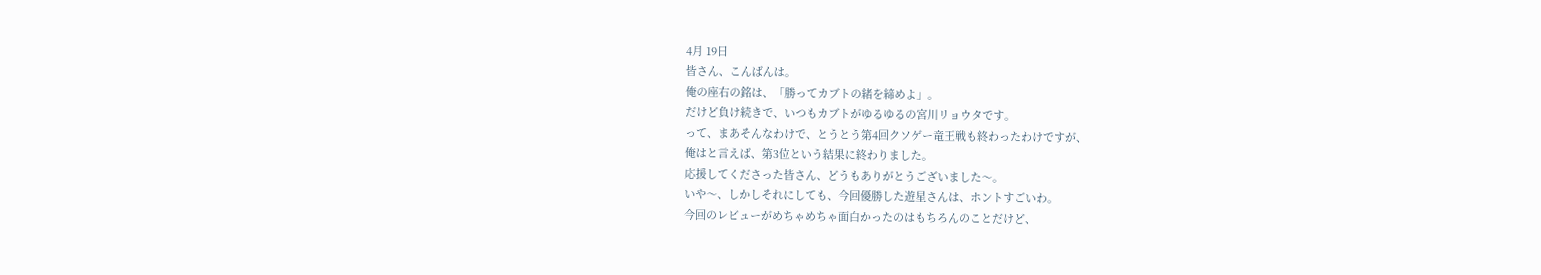4月 19日
皆さん、こんばんは。
俺の座右の銘は、「勝ってカブトの緒を締めよ」。
だけど負け続きで、いつもカブトがゆるゆるの宮川リョウタです。
って、まあそんなわけで、とうとう第4回クソゲー竜王戦も終わったわけですが、
俺はと言えば、第3位という結果に終わりました。
応援してくださった皆さん、どうもありがとうございました〜。
いや〜、しかしそれにしても、今回優勝した遊星さんは、ホントすごいわ。
今回のレビューがめちゃめちゃ面白かったのはもちろんのことだけど、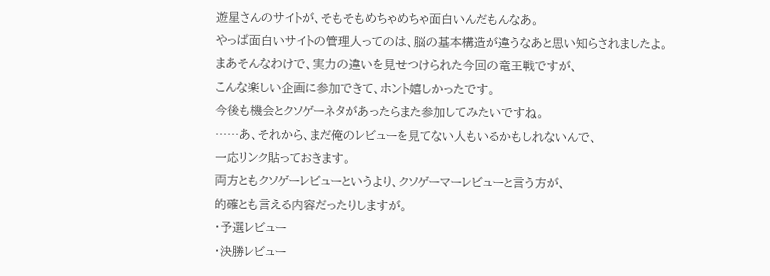遊星さんのサイトが、そもそもめちゃめちゃ面白いんだもんなあ。
やっぱ面白いサイトの管理人ってのは、脳の基本構造が違うなあと思い知らされましたよ。
まあそんなわけで、実力の違いを見せつけられた今回の竜王戦ですが、
こんな楽しい企画に参加できて、ホント嬉しかったです。
今後も機会とクソゲーネタがあったらまた参加してみたいですね。
……あ、それから、まだ俺のレビューを見てない人もいるかもしれないんで、
一応リンク貼っておきます。
両方ともクソゲーレビューというより、クソゲーマーレビューと言う方が、
的確とも言える内容だったりしますが。
・予選レビュー
・決勝レビュー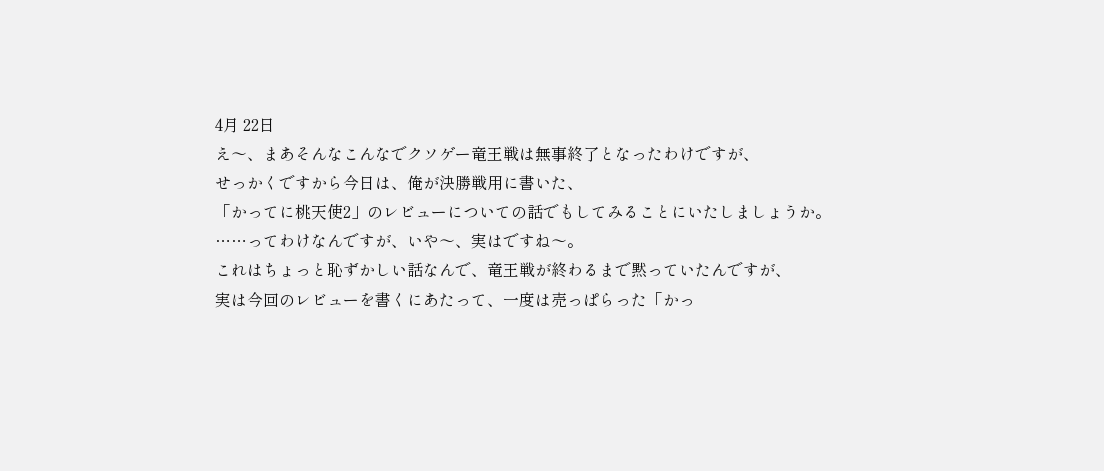4月 22日
え〜、まあそんなこんなでクソゲー竜王戦は無事終了となったわけですが、
せっかくですから今日は、俺が決勝戦用に書いた、
「かってに桃天使2」のレビューについての話でもしてみることにいたしましょうか。
……ってわけなんですが、いや〜、実はですね〜。
これはちょっと恥ずかしい話なんで、竜王戦が終わるまで黙っていたんですが、
実は今回のレビューを書くにあたって、一度は売っぱらった「かっ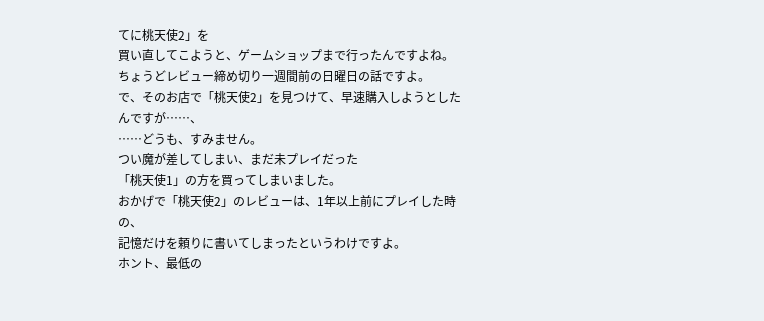てに桃天使2」を
買い直してこようと、ゲームショップまで行ったんですよね。
ちょうどレビュー締め切り一週間前の日曜日の話ですよ。
で、そのお店で「桃天使2」を見つけて、早速購入しようとしたんですが……、
……どうも、すみません。
つい魔が差してしまい、まだ未プレイだった
「桃天使1」の方を買ってしまいました。
おかげで「桃天使2」のレビューは、1年以上前にプレイした時の、
記憶だけを頼りに書いてしまったというわけですよ。
ホント、最低の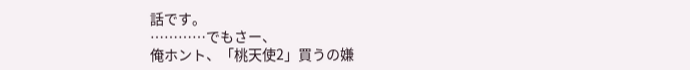話です。
…………でもさー、
俺ホント、「桃天使2」買うの嫌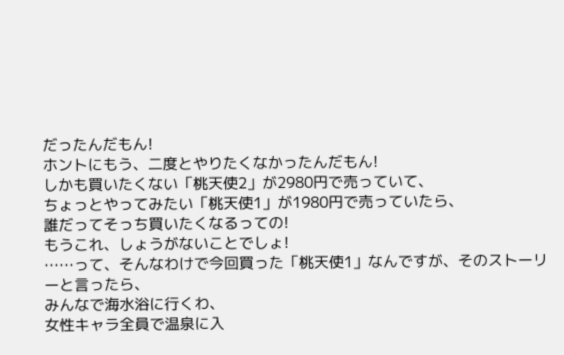だったんだもん!
ホントにもう、二度とやりたくなかったんだもん!
しかも買いたくない「桃天使2」が2980円で売っていて、
ちょっとやってみたい「桃天使1」が1980円で売っていたら、
誰だってそっち買いたくなるっての!
もうこれ、しょうがないことでしょ!
……って、そんなわけで今回買った「桃天使1」なんですが、そのストーリーと言ったら、
みんなで海水浴に行くわ、
女性キャラ全員で温泉に入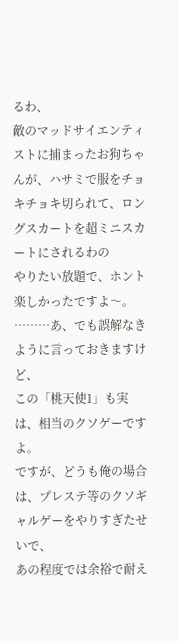るわ、
敵のマッドサイエンティストに捕まったお狗ちゃんが、ハサミで服をチョキチョキ切られて、ロングスカートを超ミニスカートにされるわの
やりたい放題で、ホント楽しかったですよ〜。
………あ、でも誤解なきように言っておきますけど、
この「桃天使1」も実は、相当のクソゲーですよ。
ですが、どうも俺の場合は、プレステ等のクソギャルゲーをやりすぎたせいで、
あの程度では余裕で耐え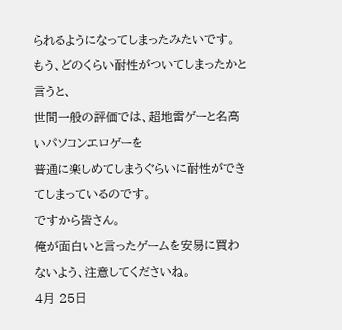られるようになってしまったみたいです。
もう、どのくらい耐性がついてしまったかと言うと、
世間一般の評価では、超地雷ゲーと名高いパソコンエロゲーを
普通に楽しめてしまうぐらいに耐性ができてしまっているのです。
ですから皆さん。
俺が面白いと言ったゲームを安易に買わないよう、注意してくださいね。
4月 25日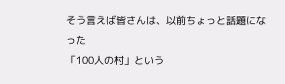そう言えば皆さんは、以前ちょっと話題になった
「100人の村」という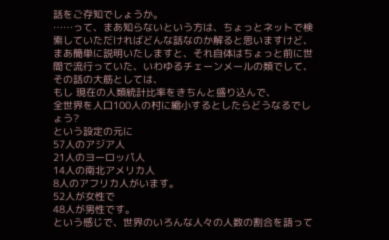話をご存知でしょうか。
……って、まあ知らないという方は、ちょっとネットで検索していただければどんな話なのか解ると思いますけど、まあ簡単に説明いたしますと、それ自体はちょっと前に世間で流行っていた、いわゆるチェーンメールの類でして、
その話の大筋としては、
もし 現在の人類統計比率をきちんと盛り込んで、
全世界を人口100人の村に縮小するとしたらどうなるでしょう?
という設定の元に
57人のアジア人
21人のヨーロッパ人
14人の南北アメリカ人
8人のアフリカ人がいます。
52人が女性で
48人が男性です。
という感じで、世界のいろんな人々の人数の割合を語って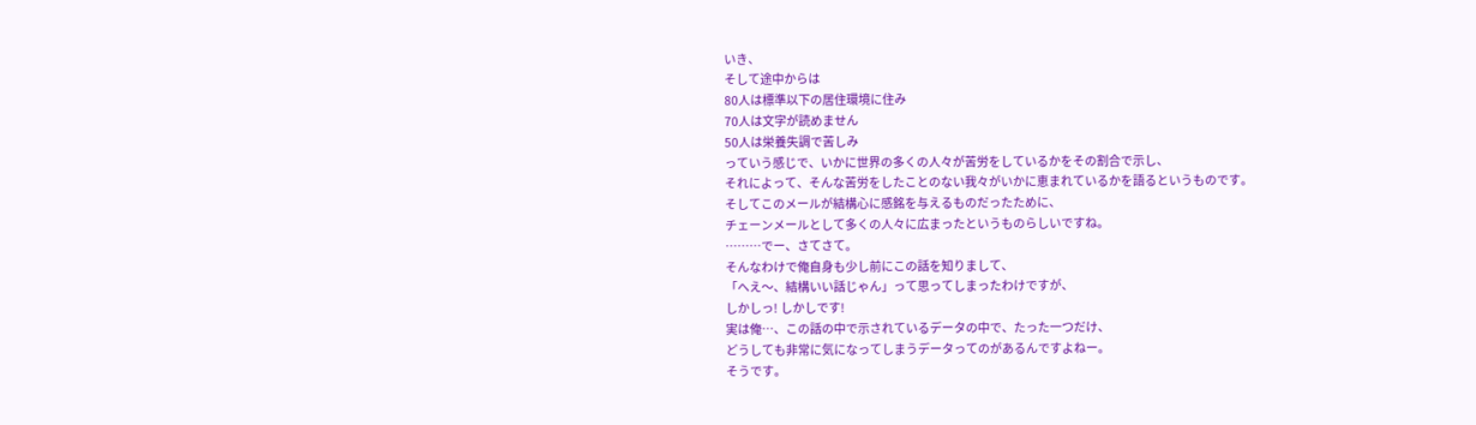いき、
そして途中からは
80人は標準以下の居住環境に住み
70人は文字が読めません
50人は栄養失調で苦しみ
っていう感じで、いかに世界の多くの人々が苦労をしているかをその割合で示し、
それによって、そんな苦労をしたことのない我々がいかに恵まれているかを語るというものです。
そしてこのメールが結構心に感銘を与えるものだったために、
チェーンメールとして多くの人々に広まったというものらしいですね。
………でー、さてさて。
そんなわけで俺自身も少し前にこの話を知りまして、
「へえ〜、結構いい話じゃん」って思ってしまったわけですが、
しかしっ! しかしです!
実は俺…、この話の中で示されているデータの中で、たった一つだけ、
どうしても非常に気になってしまうデータってのがあるんですよねー。
そうです。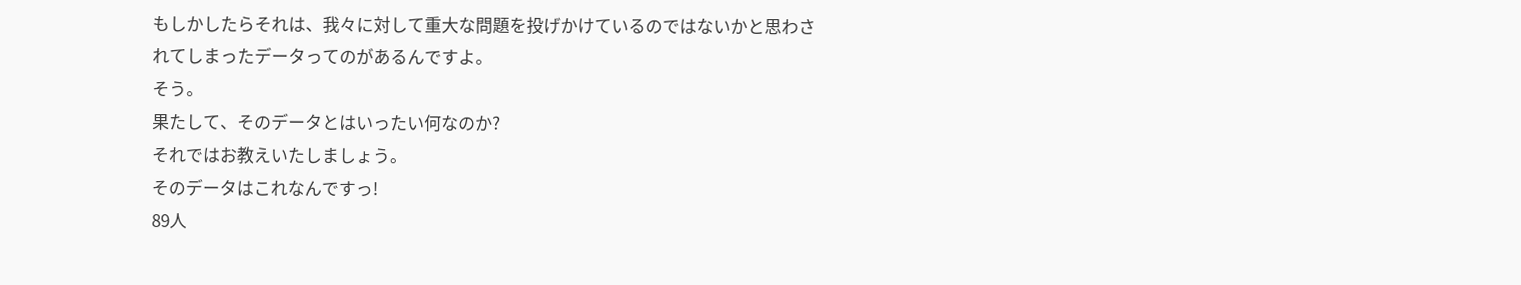もしかしたらそれは、我々に対して重大な問題を投げかけているのではないかと思わされてしまったデータってのがあるんですよ。
そう。
果たして、そのデータとはいったい何なのか?
それではお教えいたしましょう。
そのデータはこれなんですっ!
89人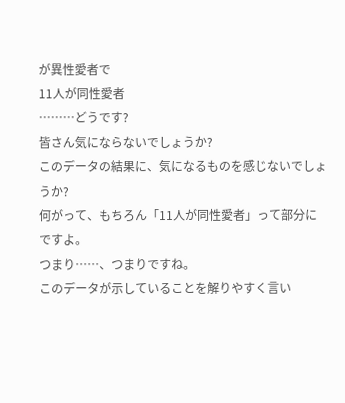が異性愛者で
11人が同性愛者
………どうです?
皆さん気にならないでしょうか?
このデータの結果に、気になるものを感じないでしょうか?
何がって、もちろん「11人が同性愛者」って部分にですよ。
つまり……、つまりですね。
このデータが示していることを解りやすく言い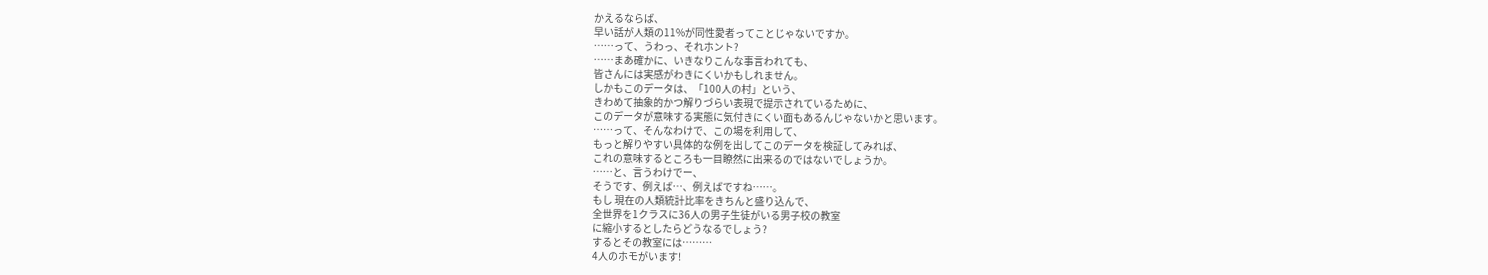かえるならば、
早い話が人類の11%が同性愛者ってことじゃないですか。
……って、うわっ、それホント?
……まあ確かに、いきなりこんな事言われても、
皆さんには実感がわきにくいかもしれません。
しかもこのデータは、「100人の村」という、
きわめて抽象的かつ解りづらい表現で提示されているために、
このデータが意味する実態に気付きにくい面もあるんじゃないかと思います。
……って、そんなわけで、この場を利用して、
もっと解りやすい具体的な例を出してこのデータを検証してみれば、
これの意味するところも一目瞭然に出来るのではないでしょうか。
……と、言うわけでー、
そうです、例えば…、例えばですね……。
もし 現在の人類統計比率をきちんと盛り込んで、
全世界を1クラスに36人の男子生徒がいる男子校の教室
に縮小するとしたらどうなるでしょう?
するとその教室には………
4人のホモがいます!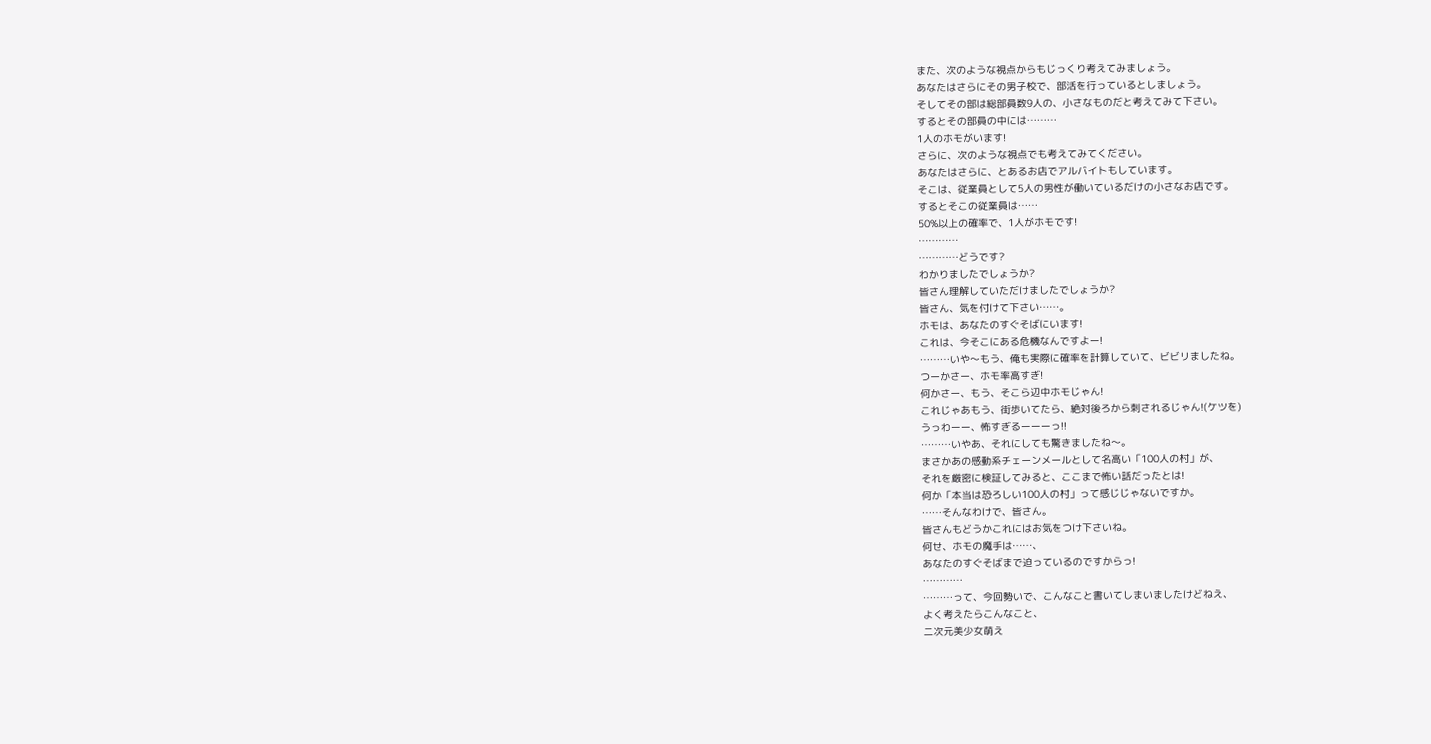また、次のような視点からもじっくり考えてみましょう。
あなたはさらにその男子校で、部活を行っているとしましょう。
そしてその部は総部員数9人の、小さなものだと考えてみて下さい。
するとその部員の中には………
1人のホモがいます!
さらに、次のような視点でも考えてみてください。
あなたはさらに、とあるお店でアルバイトもしています。
そこは、従業員として5人の男性が働いているだけの小さなお店です。
するとそこの従業員は……
50%以上の確率で、1人がホモです!
…………
…………どうです?
わかりましたでしょうか?
皆さん理解していただけましたでしょうか?
皆さん、気を付けて下さい……。
ホモは、あなたのすぐそばにいます!
これは、今そこにある危機なんですよー!
………いや〜もう、俺も実際に確率を計算していて、ビビリましたね。
つーかさー、ホモ率高すぎ!
何かさー、もう、そこら辺中ホモじゃん!
これじゃあもう、街歩いてたら、絶対後ろから刺されるじゃん!(ケツを)
うっわーー、怖すぎるーーーっ!!
………いやあ、それにしても驚きましたね〜。
まさかあの感動系チェーンメールとして名高い「100人の村」が、
それを厳密に検証してみると、ここまで怖い話だったとは!
何か「本当は恐ろしい100人の村」って感じじゃないですか。
……そんなわけで、皆さん。
皆さんもどうかこれにはお気をつけ下さいね。
何せ、ホモの魔手は……、
あなたのすぐそばまで迫っているのですからっ!
…………
………って、今回勢いで、こんなこと書いてしまいましたけどねえ、
よく考えたらこんなこと、
二次元美少女萌え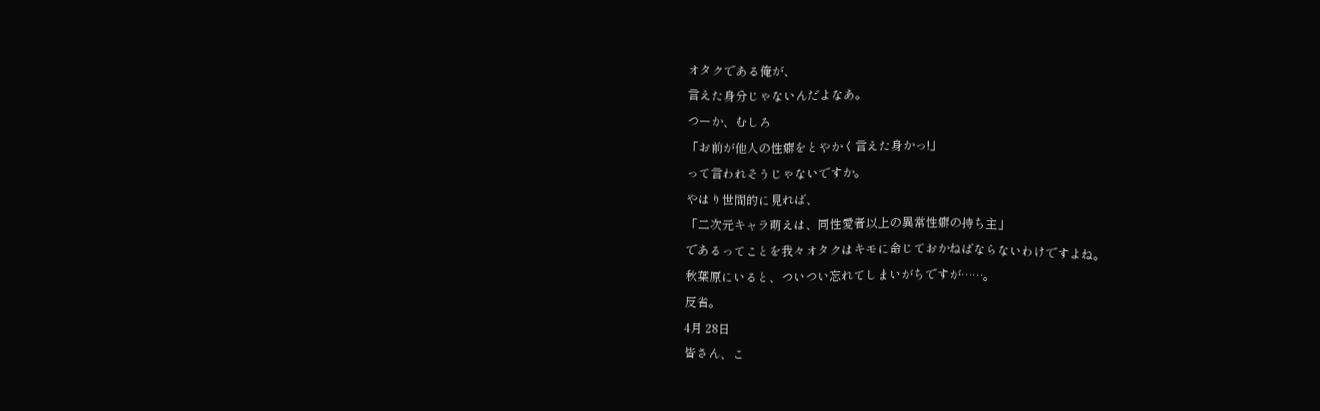オタクである俺が、
言えた身分じゃないんだよなあ。
つーか、むしろ
「お前が他人の性癖をとやかく言えた身かっ!」
って言われそうじゃないですか。
やはり世間的に見れば、
「二次元キャラ萌えは、同性愛者以上の異常性癖の持ち主」
であるってことを我々オタクはキモに命じておかねばならないわけですよね。
秋葉原にいると、ついつい忘れてしまいがちですが……。
反省。
4月 28日
皆さん、こ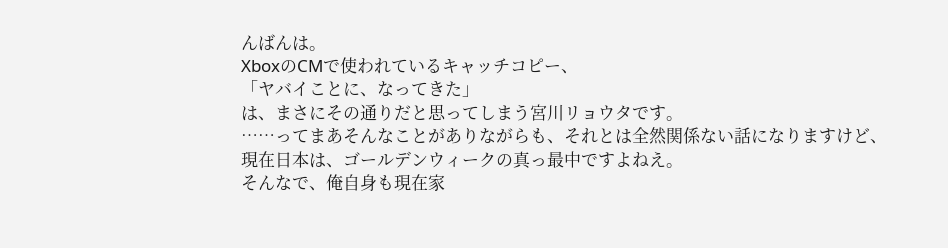んばんは。
XboxのCMで使われているキャッチコピー、
「ヤバイことに、なってきた」
は、まさにその通りだと思ってしまう宮川リョウタです。
……ってまあそんなことがありながらも、それとは全然関係ない話になりますけど、
現在日本は、ゴールデンウィークの真っ最中ですよねえ。
そんなで、俺自身も現在家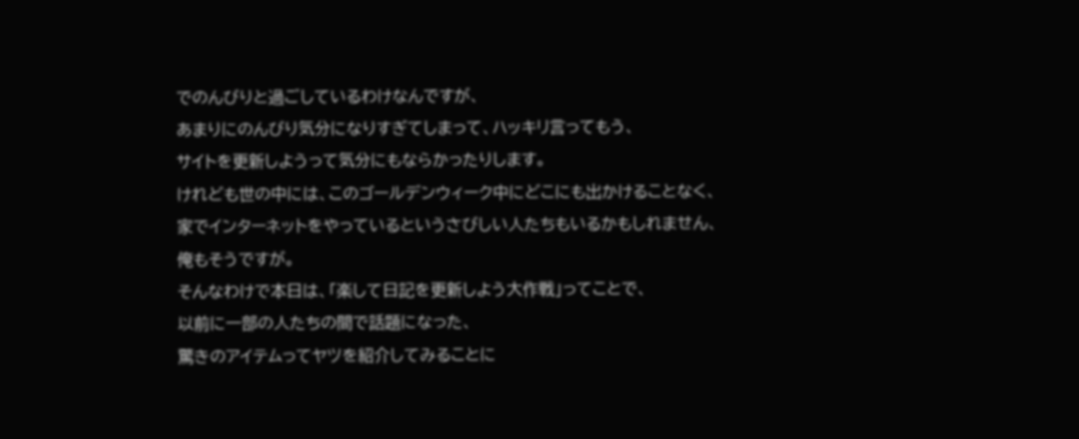でのんびりと過ごしているわけなんですが、
あまりにのんびり気分になりすぎてしまって、ハッキリ言ってもう、
サイトを更新しようって気分にもならかったりします。
けれども世の中には、このゴールデンウィーク中にどこにも出かけることなく、
家でインターネットをやっているというさびしい人たちもいるかもしれません、
俺もそうですが。
そんなわけで本日は、「楽して日記を更新しよう大作戦」ってことで、
以前に一部の人たちの間で話題になった、
驚きのアイテムってヤツを紹介してみることに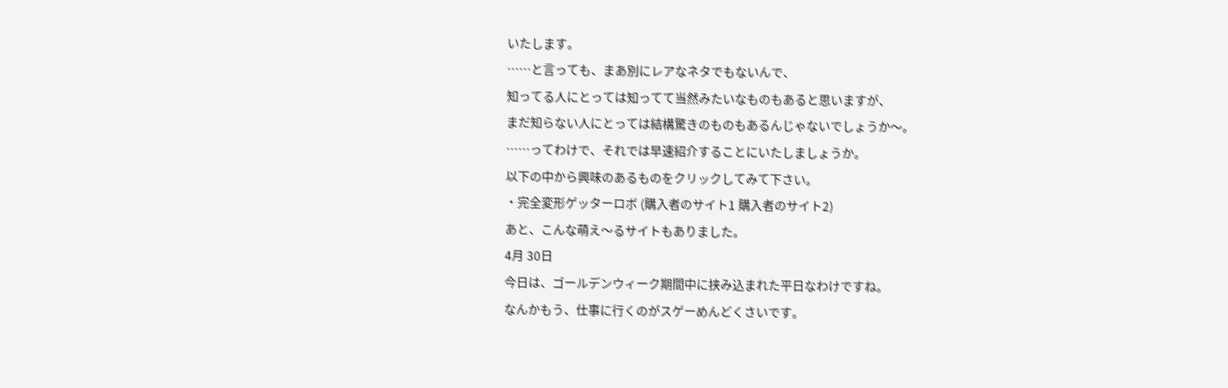いたします。
……と言っても、まあ別にレアなネタでもないんで、
知ってる人にとっては知ってて当然みたいなものもあると思いますが、
まだ知らない人にとっては結構驚きのものもあるんじゃないでしょうか〜。
……ってわけで、それでは早速紹介することにいたしましょうか。
以下の中から興味のあるものをクリックしてみて下さい。
・完全変形ゲッターロボ (購入者のサイト1 購入者のサイト2)
あと、こんな萌え〜るサイトもありました。
4月 30日
今日は、ゴールデンウィーク期間中に挟み込まれた平日なわけですね。
なんかもう、仕事に行くのがスゲーめんどくさいです。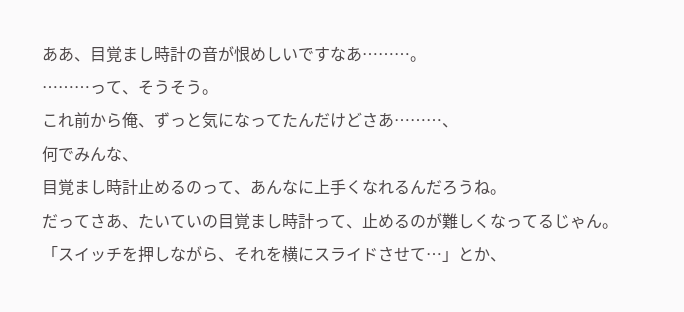ああ、目覚まし時計の音が恨めしいですなあ………。
………って、そうそう。
これ前から俺、ずっと気になってたんだけどさあ………、
何でみんな、
目覚まし時計止めるのって、あんなに上手くなれるんだろうね。
だってさあ、たいていの目覚まし時計って、止めるのが難しくなってるじゃん。
「スイッチを押しながら、それを横にスライドさせて…」とか、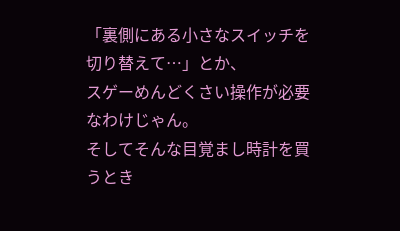「裏側にある小さなスイッチを切り替えて…」とか、
スゲーめんどくさい操作が必要なわけじゃん。
そしてそんな目覚まし時計を買うとき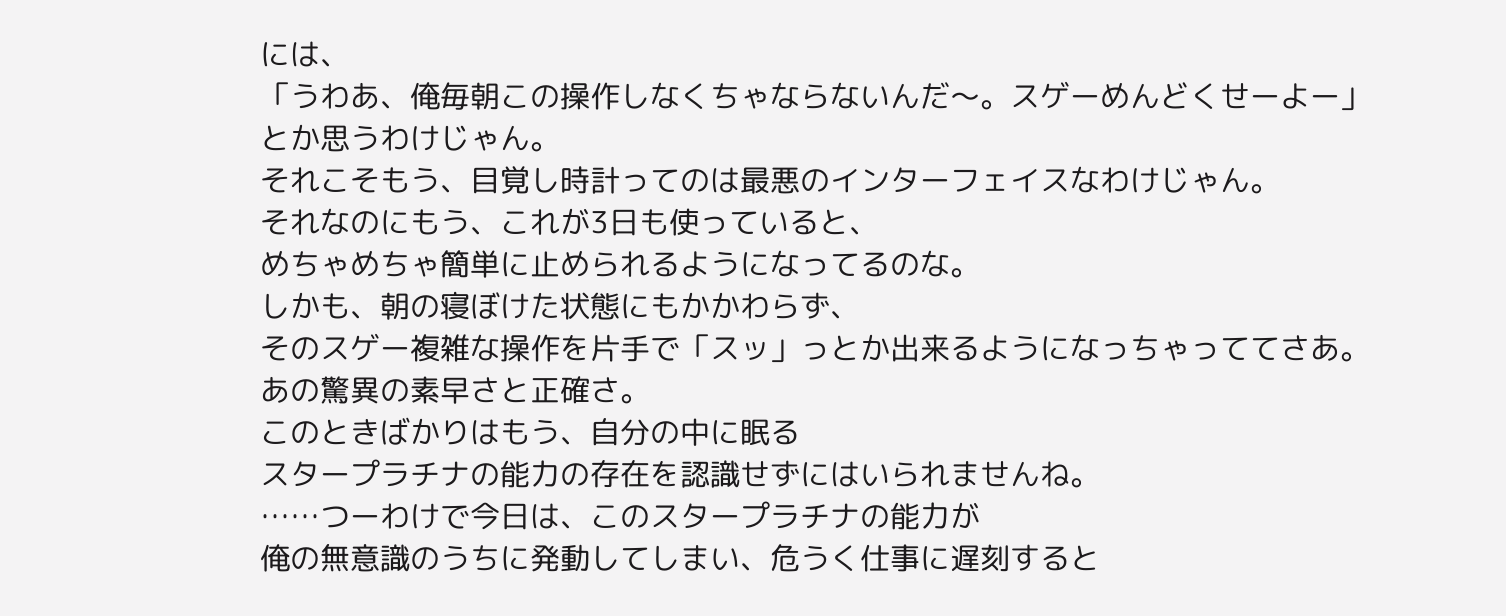には、
「うわあ、俺毎朝この操作しなくちゃならないんだ〜。スゲーめんどくせーよー」
とか思うわけじゃん。
それこそもう、目覚し時計ってのは最悪のインターフェイスなわけじゃん。
それなのにもう、これが3日も使っていると、
めちゃめちゃ簡単に止められるようになってるのな。
しかも、朝の寝ぼけた状態にもかかわらず、
そのスゲー複雑な操作を片手で「スッ」っとか出来るようになっちゃっててさあ。
あの驚異の素早さと正確さ。
このときばかりはもう、自分の中に眠る
スタープラチナの能力の存在を認識せずにはいられませんね。
……つーわけで今日は、このスタープラチナの能力が
俺の無意識のうちに発動してしまい、危うく仕事に遅刻すると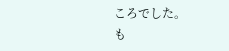ころでした。
も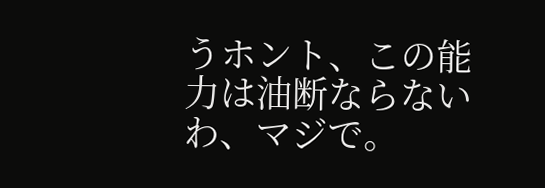うホント、この能力は油断ならないわ、マジで。